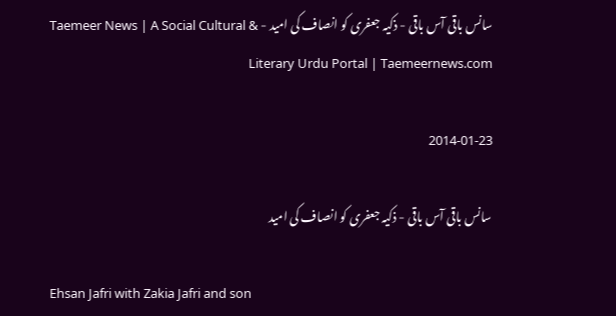سانس باقی آس باقی - ذکیہ جعفری کو انصاف کی امید - Taemeer News | A Social Cultural & Literary Urdu Portal | Taemeernews.com

2014-01-23

سانس باقی آس باقی - ذکیہ جعفری کو انصاف کی امید

Ehsan Jafri with Zakia Jafri and son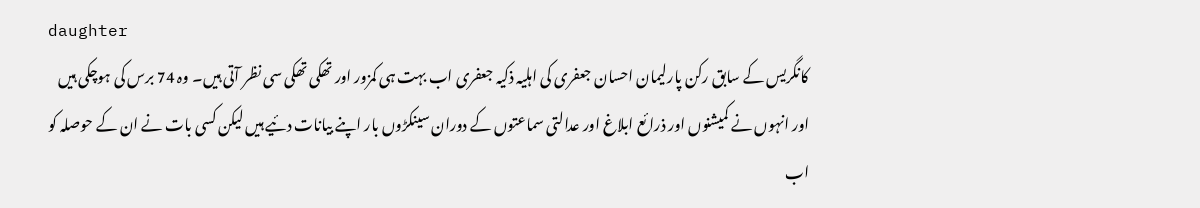daughter
کانگریس کے سابق رکن پارلیمان احسان جعفری کی اہلیہ ذکیہ جعفری اب بہت ہی کمزور اور تھکی تھکی سی نظر آتی ہیں۔ وہ 74 برس کی ہوچکی ہیں اور انہوں نے کمیشنوں اور ذرائع ابلاغ اور عدالتی سماعتوں کے دوران سینکڑوں بار اپنے بیانات دئیے ہیں لیکن کسی بات نے ان کے حوصلہ کو اب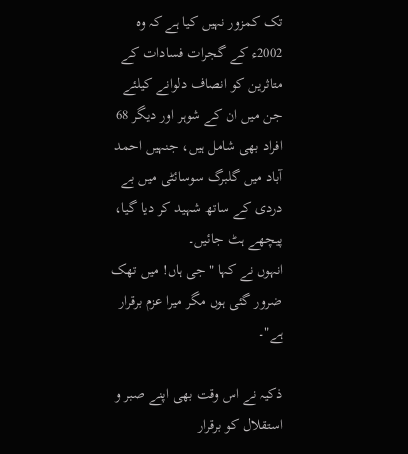تک کمزور نہیں کیا ہے کہ وہ 2002ء کے گجرات فسادات کے متاثرین کو انصاف دلوانے کیلئے جن میں ان کے شوہر اور دیگر 68 افراد بھی شامل ہیں، جنہیں احمد آباد میں گلبرگ سوسائٹی میں بے دردی کے ساتھ شہید کر دیا گیا، پیچھے ہٹ جائیں۔
انہوں نے کہا "جی ہاں! میں تھک ضرور گئی ہوں مگر میرا عزم برقرار ہے"۔

ذکیہ نے اس وقت بھی اپنے صبر و استقلال کو برقرار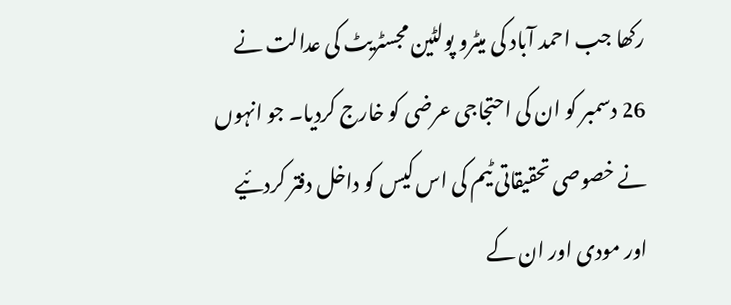رکھا جب احمد آباد کی میٹرو پولٹین مجسٹریٹ کی عدالت نے 26 دسمبر کو ان کی احتجاجی عرضی کو خارج کردیا۔ جو انہوں نے خصوصی تحقیقاتی ٹیم کی اس کیس کو داخل دفتر کردئیے اور مودی اور ان کے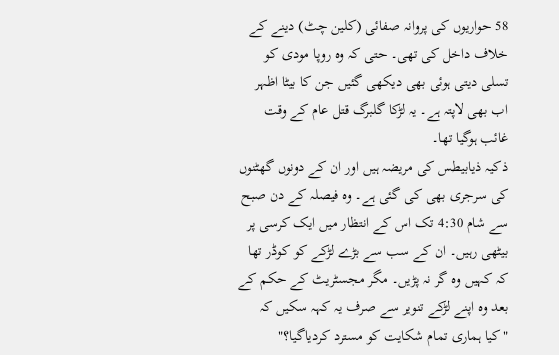58 حواریوں کی پروانہ صفائی (کلین چٹ) دینے کے خلاف داخل کی تھی۔ حتی کہ وہ روپا مودی کو تسلی دیتی ہوئی بھی دیکھی گئیں جن کا بیٹا اظہر اب بھی لاپتہ ہے۔ یہ لڑکا گلبرگ قتل عام کے وقت غائب ہوگیا تھا۔
ذکیہ ذیابیطس کی مریضہ ہیں اور ان کے دونوں گھٹنوں کی سرجری بھی کی گئی ہے۔ وہ فیصلہ کے دن صبح سے شام 4:30 تک اس کے انتظار میں ایک کرسی پر بیٹھی رہیں۔ ان کے سب سے بڑے لڑکے کو کوڈر تھا کہ کہیں وہ گر نہ پڑیں۔ مگر مجسٹریٹ کے حکم کے بعد وہ اپنے لڑکے تنویر سے صرف یہ کہہ سکیں کہ "کیا ہماری تمام شکایت کو مسترد کردیاگیا؟"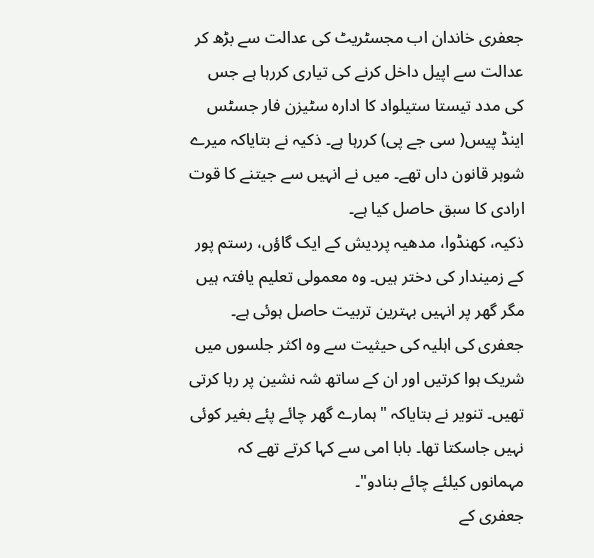جعفری خاندان اب مجسٹریٹ کی عدالت سے بڑھ کر عدالت سے اپیل داخل کرنے کی تیاری کررہا ہے جس کی مدد تیستا ستیلواد کا ادارہ سٹیزن فار جسٹس اینڈ پیس( سی جے پی) کررہا ہے۔ ذکیہ نے بتایاکہ میرے شوہر قانون داں تھے۔ میں نے انہیں سے جیتنے کا قوت ارادی کا سبق حاصل کیا ہے۔
ذکیہ، کھنڈوا، مدھیہ پردیش کے ایک گاؤں، رستم پور کے زمیندار کی دختر ہیں۔ وہ معمولی تعلیم یافتہ ہیں مگر گھر پر انہیں بہترین تربیت حاصل ہوئی ہے۔ جعفری کی اہلیہ کی حیثیت سے وہ اکثر جلسوں میں شریک ہوا کرتیں اور ان کے ساتھ شہ نشین پر رہا کرتی تھیں۔ تنویر نے بتایاکہ "ہمارے گھر چائے پئے بغیر کوئی نہیں جاسکتا تھا۔ بابا امی سے کہا کرتے تھے کہ مہمانوں کیلئے چائے بنادو"۔
جعفری کے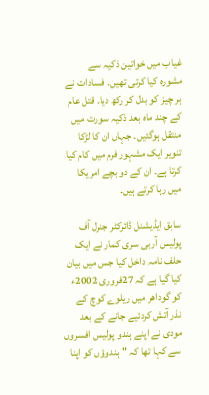غیاب میں خواتین ذکیہ سے مشورہ کیا کرتی تھیں۔ فسادات نے ہر چیز کو بدل کر رکھ دیا۔ قتل عام کے چند ماہ بعد ذکیہ سورت میں منتقل ہوگئیں۔ جہاں ان کا لڑکا تنویر ایک مشہور فرم میں کام کیا کرتا ہے۔ ان کے دو بچے امریکا میں رہا کرتے ہیں۔

سابق ایڈیشنل ڈائرکٹر جنرل آف پولیس آربی سری کمار نے ایک حلف نامہ داخل کیا جس میں بیان کیا گیا ہے کہ 27فروری 2002ء کو گوداھر میں ریلوے کوچ کے نذر آتش کردئیے جانے کے بعد مودی نے اپنے ہندو پولیس افسروں سے کہا تھا کہ "ہندوؤں کو اپنا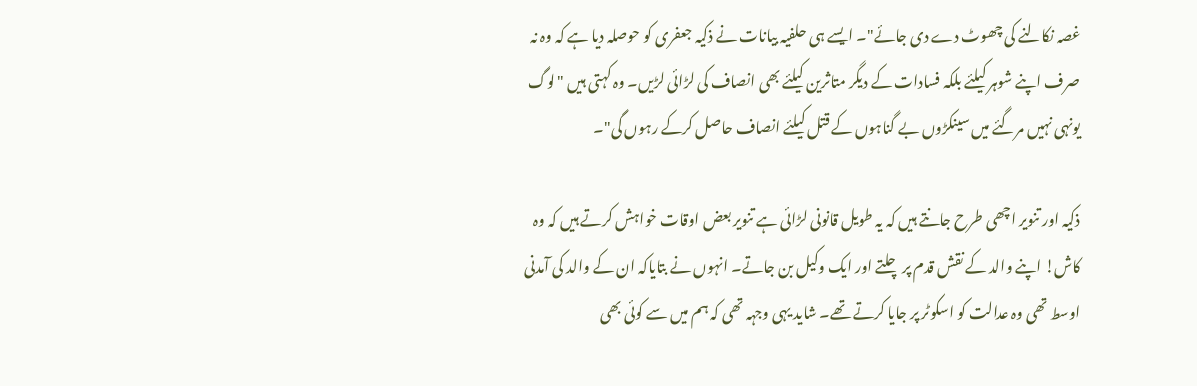غصہ نکالنے کی چھوٹ دے دی جائے"۔ ایسے ہی حلفیہ بیانات نے ذکیہ جعفری کو حوصلہ دیا ہے کہ وہ نہ صرف اپنے شوہر کیلئے بلکہ فسادات کے دیگر متاثرین کیلئے بھی انصاف کی لڑائی لڑیں۔ وہ کہتی ہیں "لوگ یونہی نہیں مرگئے میں سینکڑوں بے گناہوں کے قتل کیلئے انصاف حاصل کرکے رہوں گی"۔

ذکیہ اور تنویر اچھی طرح جانتے ہیں کہ یہ طویل قانونی لڑائی ہے تنویر بعض اوقات خواہش کرتے ہیں کہ وہ کاش! اپنے والد کے نقش قدم پر چلتے اور ایک وکیل بن جاتے۔ انہوں نے بتایاکہ ان کے والد کی آمدنی اوسط تھی وہ عدالت کو اسکوٹر پر جایا کرتے تھے۔ شاید یہی وجہہ تھی کہ ہم میں سے کوئی بھی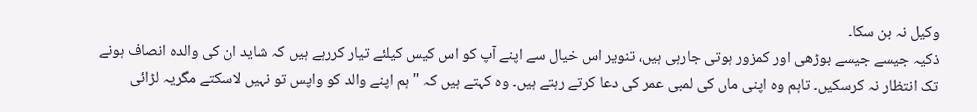وکیل نہ بن سکا۔
ذکیہ جیسے جیسے بوڑھی اور کمزور ہوتی جارہی ہیں، تنویر اس خیال سے اپنے آپ کو اس کیس کیلئے تیار کررہے ہیں کہ شاید ان کی والدہ انصاف ہونے تک انتظار نہ کرسکیں۔ تاہم وہ اپنی ماں کی لمبی عمر کی دعا کرتے رہتے ہیں۔ وہ کہتے ہیں کہ "ہم اپنے والد کو واپس تو نہیں لاسکتے مگریہ لڑائی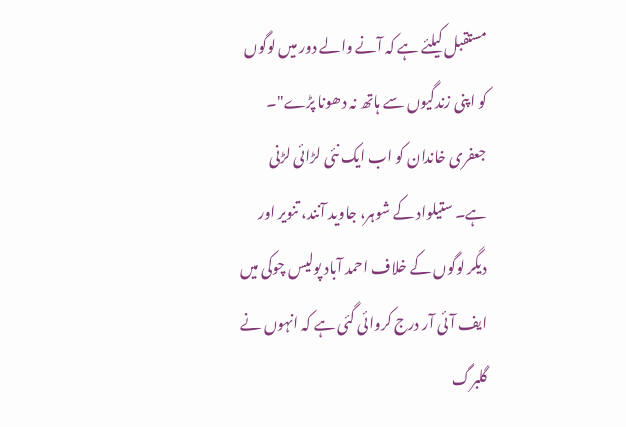مستقبل کیلئے ہے کہ آنے والے دور میں لوگوں کو اپنی زندگیوں سے ہاتھ نہ دھونا پڑے"۔
جعفری خاندان کو اب ایک نئی لڑائی لڑنی ہے۔ ستیلواد کے شوہر، جاوید آنند، تنویر اور دیگر لوگوں کے خلاف احمد آباد پولیس چوکی میں ایف آئی آر درج کروائی گئی ہے کہ انہوں نے گلبرگ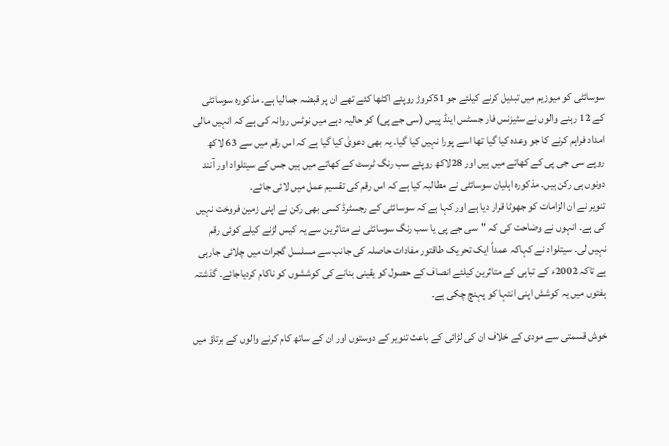سوسائٹی کو میوزیم میں تبدیل کرنے کیلئے جو 51کروڑ روپئے اکٹھا کئے تھے ان پر قبضہ جمالیا ہے۔ مذکورہ سوسائٹی کے 12 رہنے والوں نے سٹیزنس فار جسٹس اینڈ پیس (سی جے پی) کو حالیہ دہے میں نوٹس روانہ کی ہے کہ انہیں مالی امداد فراہم کرنے کا جو وعدہ کیا گیا تھا اسے پورا نہیں کیا گیا۔ یہ بھی دعویٰ کیا گیا ہے کہ اس رقم میں سے 63 لاکھ روپے سی جی پی کے کھاتے میں ہیں اور 28لاکھ روپئے سب رنگ ٹرسٹ کے کھاتے میں ہیں جس کے سیتلواد اور آنند دونوں ہی رکن ہیں۔ مذکورہ اہلیان سوسائٹی نے مطالبہ کیا ہے کہ اس رقم کی تقسیم عمل میں لائی جائے۔
تنویر نے ان الزامات کو جھوٹا قرار دیا ہے اور کہا ہے کہ سوسائٹی کے رجسٹرڈ کسی بھی رکن نے اپنی زمین فروخت نہیں کی ہے۔ انہوں نے وضاحت کی کہ "سی جے پی یا سب رنگ سوسائٹی نے متاثرین سے یہ کیس لڑنے کیلے کوئی رقم نہیں لی۔ سیتلواد نے کہاکہ عمداً ایک تحریک طاقتور مفادات حاصلہ کی جانب سے مسلسل گجرات میں چلائی جارہی ہے تاکہ 2002ء کے تباہی کے متاثرین کیلئے انصاف کے حصول کو یقینی بنانے کی کوششوں کو ناکام کردیاجائے۔ گذشتہ ہفتوں میں یہ کوشش اپنی انتہا کو پہنچ چکی ہے۔

خوش قسمتی سے مودی کے خلاف ان کی لڑائی کے باعث تنویر کے دوستوں اور ان کے ساتھ کام کرنے والوں کے برتاؤ میں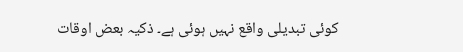کوئی تبدیلی واقع نہیں ہوئی ہے۔ ذکیہ بعض اوقات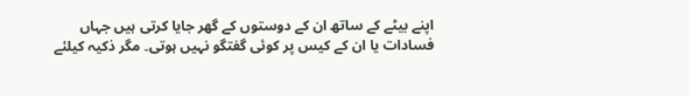اپنے بیٹے کے ساتھ ان کے دوستوں کے گھر جایا کرتی ہیں جہاں فسادات یا ان کے کیس پر کوئی گفتگو نہیں ہوتی۔ مگر ذکیہ کیلئے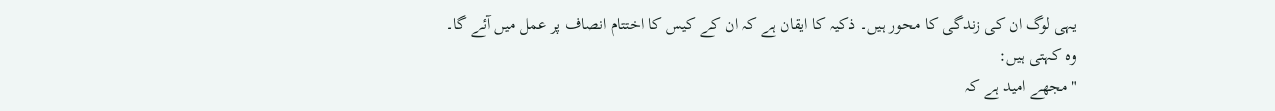یہی لوگ ان کی زندگی کا محور ہیں۔ ذکیہ کا ایقان ہے کہ ان کے کیس کا اختتام انصاف پر عمل میں آئے گا۔
وہ کہتی ہیں:
"مجھے امید ہے کہ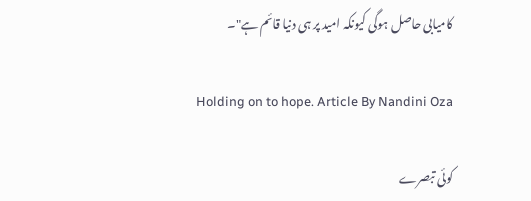کامیابی حاصل ہوگی کیونکہ امید پر ہی دنیا قائم ہے"۔

Holding on to hope. Article By Nandini Oza

کوئی تبصرے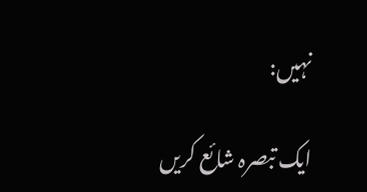نہیں:

ایک تبصرہ شائع کریں